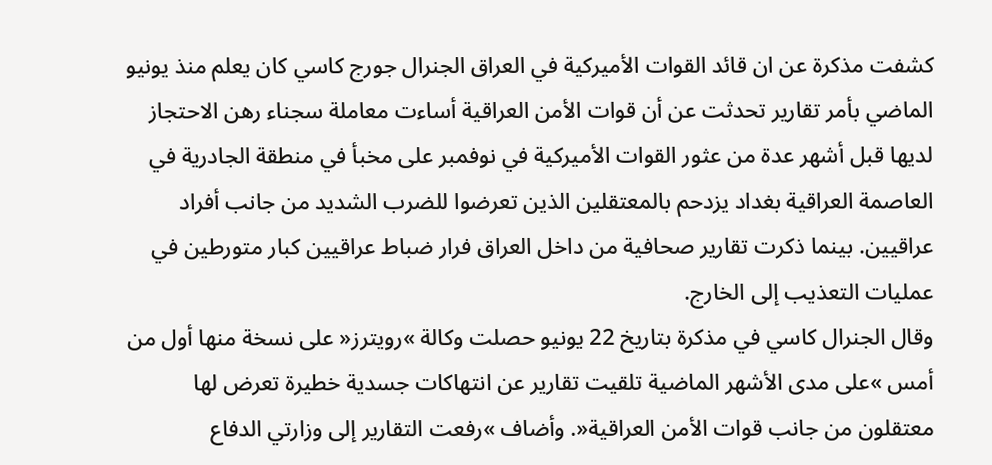كشفت مذكرة عن ان قائد القوات الأميركية في العراق الجنرال جورج كاسي كان يعلم منذ يونيو الماضي بأمر تقارير تحدثت عن أن قوات الأمن العراقية أساءت معاملة سجناء رهن الاحتجاز لديها قبل أشهر عدة من عثور القوات الأميركية في نوفمبر على مخبأ في منطقة الجادرية في العاصمة العراقية بغداد يزدحم بالمعتقلين الذين تعرضوا للضرب الشديد من جانب أفراد عراقيين. بينما ذكرت تقارير صحافية من داخل العراق فرار ضباط عراقيين كبار متورطين في عمليات التعذيب إلى الخارج.
وقال الجنرال كاسي في مذكرة بتاريخ 22 يونيو حصلت وكالة »رويترز« على نسخة منها أول من أمس »على مدى الأشهر الماضية تلقيت تقارير عن انتهاكات جسدية خطيرة تعرض لها معتقلون من جانب قوات الأمن العراقية«. وأضاف »رفعت التقارير إلى وزارتي الدفاع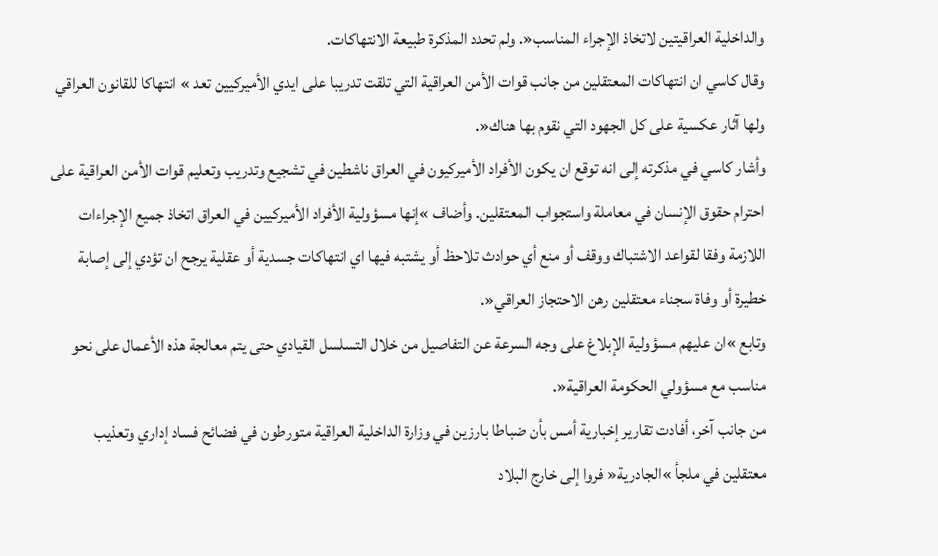والداخلية العراقيتين لاتخاذ الإجراء المناسب«. ولم تحدد المذكرة طبيعة الانتهاكات.
وقال كاسي ان انتهاكات المعتقلين من جانب قوات الأمن العراقية التي تلقت تدريبا على ايدي الأميركيين تعد » انتهاكا للقانون العراقي ولها آثار عكسية على كل الجهود التي نقوم بها هناك«.
وأشار كاسي في مذكرته إلى انه توقع ان يكون الأفراد الأميركيون في العراق ناشطين في تشجيع وتدريب وتعليم قوات الأمن العراقية على احترام حقوق الإنسان في معاملة واستجواب المعتقلين. وأضاف »إنها مسؤولية الأفراد الأميركيين في العراق اتخاذ جميع الإجراءات اللازمة وفقا لقواعد الاشتباك ووقف أو منع أي حوادث تلاحظ أو يشتبه فيها اي انتهاكات جسدية أو عقلية يرجح ان تؤدي إلى إصابة خطيرة أو وفاة سجناء معتقلين رهن الاحتجاز العراقي«.
وتابع »ان عليهم مسؤولية الإبلاغ على وجه السرعة عن التفاصيل من خلال التسلسل القيادي حتى يتم معالجة هذه الأعمال على نحو مناسب مع مسؤولي الحكومة العراقية«.
من جانب آخر، أفادت تقارير إخبارية أمس بأن ضباطا بارزين في وزارة الداخلية العراقية متورطون في فضائح فساد إداري وتعذيب معتقلين في ملجأ »الجادرية« فروا إلى خارج البلاد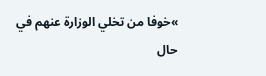»خوفا من تخلي الوزارة عنهم في حال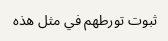ثبوت تورطهم في مثل هذه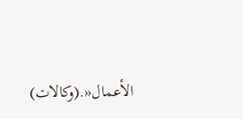الأعمال«.(وكالات)